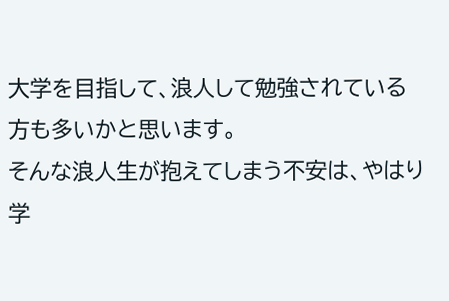大学を目指して、浪人して勉強されている方も多いかと思います。
そんな浪人生が抱えてしまう不安は、やはり学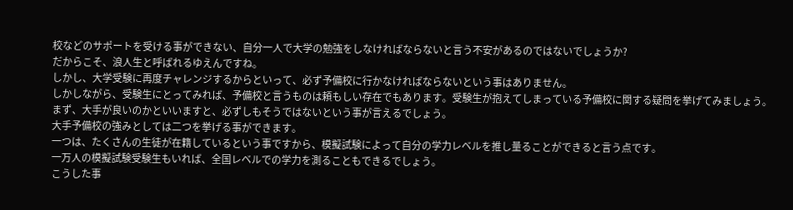校などのサポートを受ける事ができない、自分一人で大学の勉強をしなければならないと言う不安があるのではないでしょうか?
だからこそ、浪人生と呼ばれるゆえんですね。
しかし、大学受験に再度チャレンジするからといって、必ず予備校に行かなければならないという事はありません。
しかしながら、受験生にとってみれば、予備校と言うものは頼もしい存在でもあります。受験生が抱えてしまっている予備校に関する疑問を挙げてみましょう。
まず、大手が良いのかといいますと、必ずしもそうではないという事が言えるでしょう。
大手予備校の強みとしては二つを挙げる事ができます。
一つは、たくさんの生徒が在籍しているという事ですから、模擬試験によって自分の学力レベルを推し量ることができると言う点です。
一万人の模擬試験受験生もいれば、全国レベルでの学力を測ることもできるでしょう。
こうした事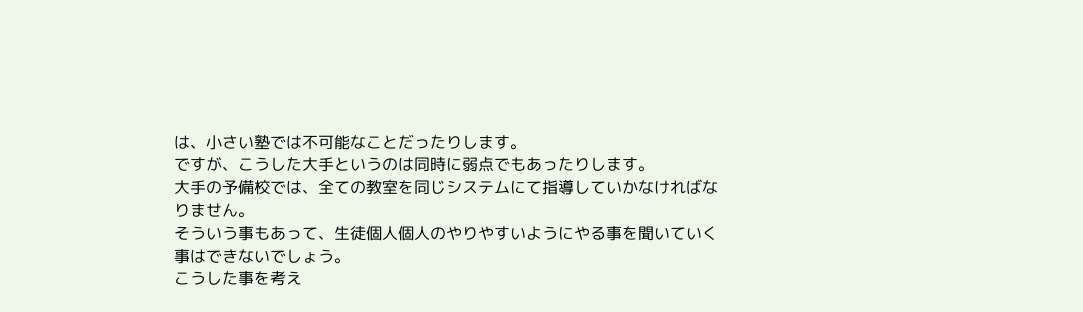は、小さい塾では不可能なことだったりします。
ですが、こうした大手というのは同時に弱点でもあったりします。
大手の予備校では、全ての教室を同じシステムにて指導していかなければなりません。
そういう事もあって、生徒個人個人のやりやすいようにやる事を聞いていく事はできないでしょう。
こうした事を考え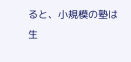ると、小規模の塾は生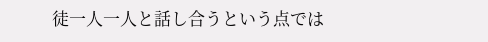徒一人一人と話し合うという点では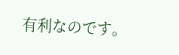有利なのです。